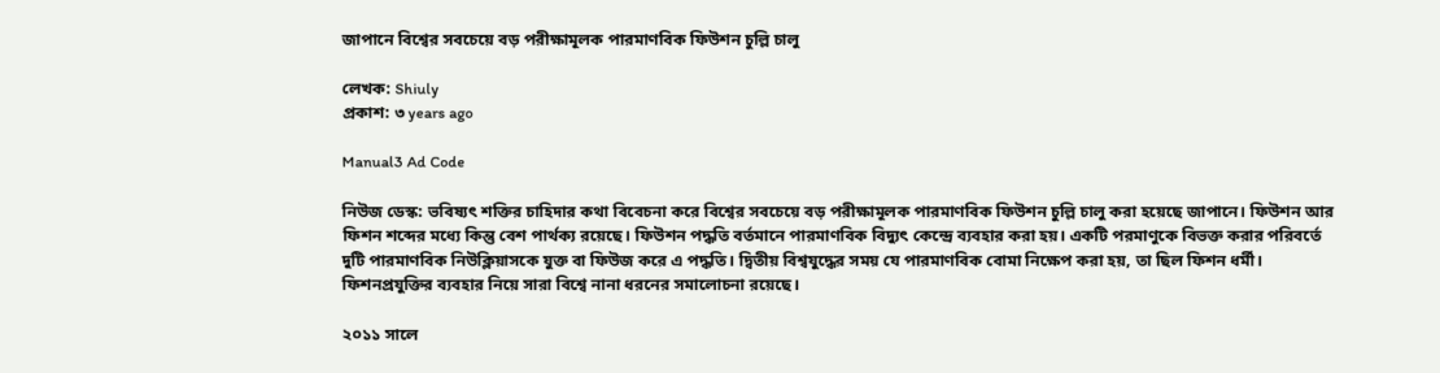জাপানে বিশ্বের সবচেয়ে বড় পরীক্ষামূলক পারমাণবিক ফিউশন চুল্লি চালু

লেখক: Shiuly
প্রকাশ: ৩ years ago

Manual3 Ad Code

নিউজ ডেস্ক: ভবিষ্যৎ শক্তির চাহিদার কথা বিবেচনা করে বিশ্বের সবচেয়ে বড় পরীক্ষামূলক পারমাণবিক ফিউশন চুল্লি চালু করা হয়েছে জাপানে। ফিউশন আর ফিশন শব্দের মধ্যে কিন্তু বেশ পার্থক্য রয়েছে। ফিউশন পদ্ধতি বর্তমানে পারমাণবিক বিদ্যুৎ কেন্দ্রে ব্যবহার করা হয়। একটি পরমাণুকে বিভক্ত করার পরিবর্তে দুটি পারমাণবিক নিউক্লিয়াসকে যুক্ত বা ফিউজ করে এ পদ্ধতি। দ্বিতীয় বিশ্বযুদ্ধের সময় যে পারমাণবিক বোমা নিক্ষেপ করা হয়, তা ছিল ফিশন ধর্মী। ফিশনপ্রযুক্তির ব্যবহার নিয়ে সারা বিশ্বে নানা ধরনের সমালোচনা রয়েছে।

২০১১ সালে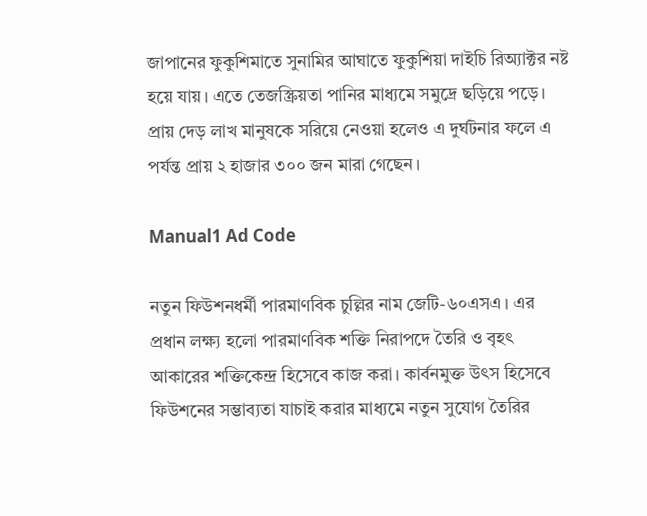জাপানের ফুকুশিমাতে সুনামির আঘাতে ফুকুশিয়া দাইচি রিঅ্যাক্টর নষ্ট হয়ে যায়। এতে তেজস্ক্রিয়তা পানির মাধ্যমে সমুদ্রে ছড়িয়ে পড়ে। প্রায় দেড় লাখ মানুষকে সরিয়ে নেওয়া হলেও এ দুর্ঘটনার ফলে এ পর্যন্ত প্রায় ২ হাজার ৩০০ জন মারা গেছেন।

Manual1 Ad Code

নতুন ফিউশনধর্মী পারমাণবিক চুল্লির নাম জেটি-৬০এসএ। এর প্রধান লক্ষ্য হলো পারমাণবিক শক্তি নিরাপদে তৈরি ও বৃহৎ আকারের শক্তিকেন্দ্র হিসেবে কাজ করা। কার্বনমুক্ত উৎস হিসেবে ফিউশনের সম্ভাব্যতা যাচাই করার মাধ্যমে নতুন সুযোগ তৈরির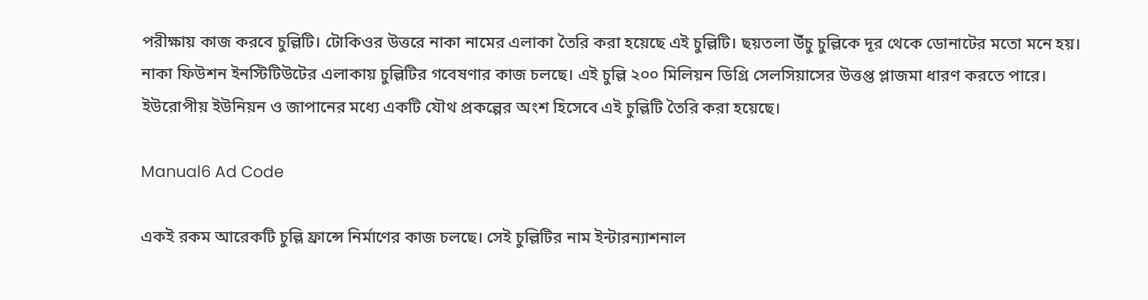পরীক্ষায় কাজ করবে চুল্লিটি। টোকিওর উত্তরে নাকা নামের এলাকা তৈরি করা হয়েছে এই চুল্লিটি। ছয়তলা উঁচু চুল্লিকে দূর থেকে ডোনাটের মতো মনে হয়। নাকা ফিউশন ইনস্টিটিউটের এলাকায় চুল্লিটির গবেষণার কাজ চলছে। এই চুল্লি ২০০ মিলিয়ন ডিগ্রি সেলসিয়াসের উত্তপ্ত প্লাজমা ধারণ করতে পারে। ইউরোপীয় ইউনিয়ন ও জাপানের মধ্যে একটি যৌথ প্রকল্পের অংশ হিসেবে এই চুল্লিটি তৈরি করা হয়েছে।

Manual6 Ad Code

একই রকম আরেকটি চুল্লি ফ্রান্সে নির্মাণের কাজ চলছে। সেই চুল্লিটির নাম ইন্টারন্যাশনাল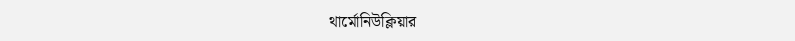থার্মোনিউক্লিয়ার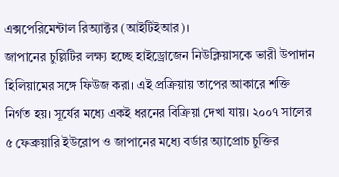এক্সপেরিমেন্টাল রিঅ্যাক্টর (আইটিইআর)।
জাপানের চুল্লিটির লক্ষ্য হচ্ছে হাইড্রোজেন নিউক্লিয়াসকে ভারী উপাদান হিলিয়ামের সঙ্গে ফিউজ করা। এই প্রক্রিয়ায় তাপের আকারে শক্তি নির্গত হয়। সূর্যের মধ্যে একই ধরনের বিক্রিয়া দেখা যায়। ২০০৭ সালের ৫ ফেব্রুয়ারি ইউরোপ ও জাপানের মধ্যে বর্ডার অ্যাপ্রোচ চুক্তির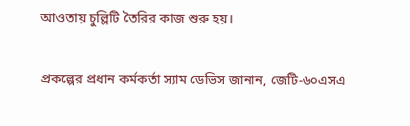আওতায় চুল্লিটি তৈরির কাজ শুরু হয়।

প্রকল্পের প্রধান কর্মকর্তা স্যাম ডেভিস জানান, জেটি-৬০এসএ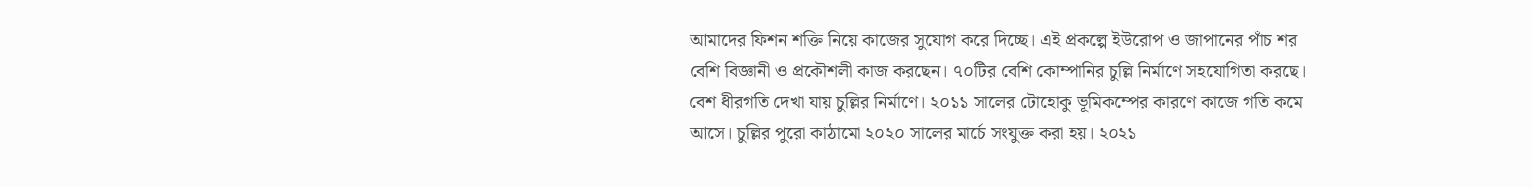আমাদের ফিশন শক্তি নিয়ে কাজের সুযোগ করে দিচ্ছে। এই প্রকল্পে ইউরোপ ও জাপানের পাঁচ শর বেশি বিজ্ঞানী ও প্রকৌশলী কাজ করছেন। ৭০টির বেশি কোম্পানির চুল্লি নির্মাণে সহযোগিতা করছে। বেশ ধীরগতি দেখা যায় চুল্লির নির্মাণে। ২০১১ সালের টোহোকু ভূমিকম্পের কারণে কাজে গতি কমে আসে। চুল্লির পুরো কাঠামো ২০২০ সালের মার্চে সংযুক্ত করা হয়। ২০২১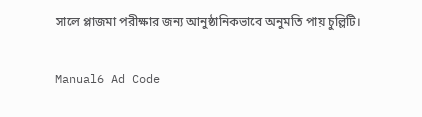সালে প্লাজমা পরীক্ষার জন্য আনুষ্ঠানিকভাবে অনুমতি পায় চুল্লিটি।

Manual6 Ad Code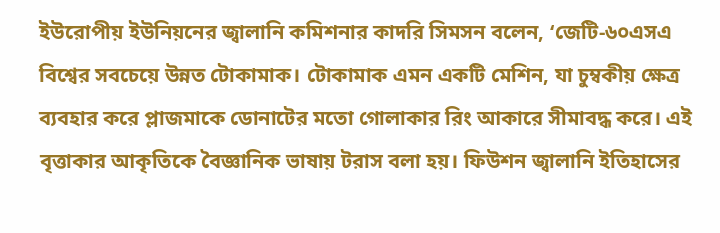ইউরোপীয় ইউনিয়নের জ্বালানি কমিশনার কাদরি সিমসন বলেন, ‘জেটি-৬০এসএ বিশ্বের সবচেয়ে উন্নত টোকামাক। টোকামাক এমন একটি মেশিন, যা চুম্বকীয় ক্ষেত্র ব্যবহার করে প্লাজমাকে ডোনাটের মতো গোলাকার রিং আকারে সীমাবদ্ধ করে। এই বৃত্তাকার আকৃতিকে বৈজ্ঞানিক ভাষায় টরাস বলা হয়। ফিউশন জ্বালানি ইতিহাসের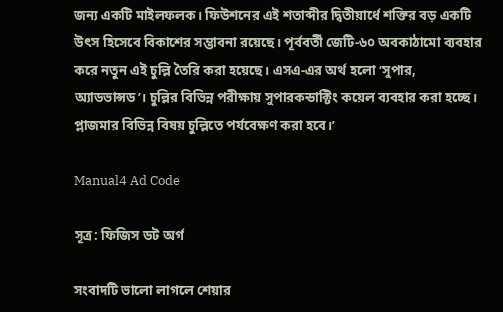জন্য একটি মাইলফলক। ফিউশনের এই শতাব্দীর দ্বিতীয়ার্ধে শক্তির বড় একটি উৎস হিসেবে বিকাশের সম্ভাবনা রয়েছে। পূর্ববর্তী জেটি-৬০ অবকাঠামো ব্যবহার করে নতুন এই চুল্লি তৈরি করা হয়েছে। এসএ-এর অর্থ হলো ‘সুপার, অ্যাডভান্সড’। চুল্লির বিভিন্ন পরীক্ষায় সুপারকন্ডাক্টিং কয়েল ব্যবহার করা হচ্ছে। প্লাজমার বিভিন্ন বিষয় চুল্লিতে পর্যবেক্ষণ করা হবে।’

Manual4 Ad Code

সূত্র: ফিজিস ডট অর্গ

সংবাদটি ভালো লাগলে শেয়ার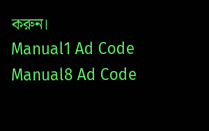করুন।
Manual1 Ad Code
Manual8 Ad Code